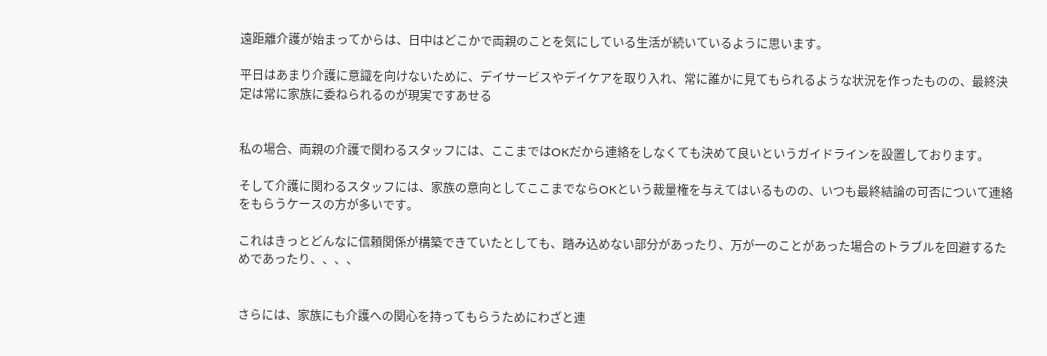遠距離介護が始まってからは、日中はどこかで両親のことを気にしている生活が続いているように思います。

平日はあまり介護に意識を向けないために、デイサービスやデイケアを取り入れ、常に誰かに見てもられるような状況を作ったものの、最終決定は常に家族に委ねられるのが現実ですあせる


私の場合、両親の介護で関わるスタッフには、ここまではOKだから連絡をしなくても決めて良いというガイドラインを設置しております。

そして介護に関わるスタッフには、家族の意向としてここまでならOKという裁量権を与えてはいるものの、いつも最終結論の可否について連絡をもらうケースの方が多いです。

これはきっとどんなに信頼関係が構築できていたとしても、踏み込めない部分があったり、万が一のことがあった場合のトラブルを回避するためであったり、、、、


さらには、家族にも介護への関心を持ってもらうためにわざと連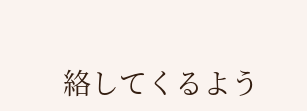絡してくるよう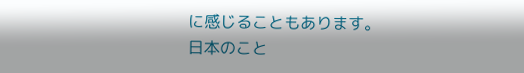に感じることもあります。
日本のこと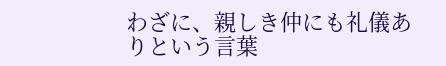わざに、親しき仲にも礼儀ありという言葉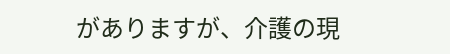がありますが、介護の現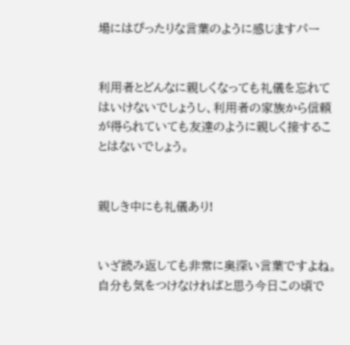場にはぴったりな言葉のように感じますパー


利用者とどんなに親しくなっても礼儀を忘れてはいけないでしょうし、利用者の家族から信頼が得られていても友達のように親しく接することはないでしょう。


親しき中にも礼儀あり!


いざ読み返しても非常に奥深い言葉ですよね。自分も気をつけなければと思う今日この頃で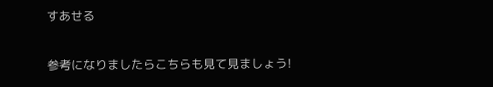すあせる

参考になりましたらこちらも見て見ましょう!